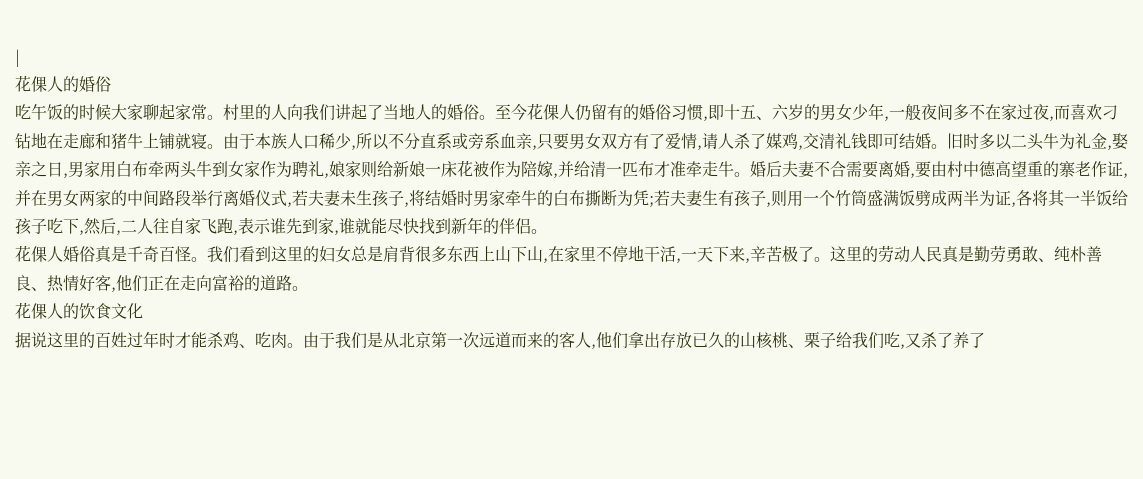|
花倮人的婚俗
吃午饭的时候大家聊起家常。村里的人向我们讲起了当地人的婚俗。至今花倮人仍留有的婚俗习惯,即十五、六岁的男女少年,一般夜间多不在家过夜,而喜欢刁钻地在走廊和猪牛上铺就寝。由于本族人口稀少,所以不分直系或旁系血亲,只要男女双方有了爱情,请人杀了媒鸡,交清礼钱即可结婚。旧时多以二头牛为礼金,娶亲之日,男家用白布牵两头牛到女家作为聘礼,娘家则给新娘一床花被作为陪嫁,并给清一匹布才准牵走牛。婚后夫妻不合需要离婚,要由村中德高望重的寨老作证,并在男女两家的中间路段举行离婚仪式,若夫妻未生孩子,将结婚时男家牵牛的白布撕断为凭;若夫妻生有孩子,则用一个竹筒盛满饭劈成两半为证,各将其一半饭给孩子吃下,然后,二人往自家飞跑,表示谁先到家,谁就能尽快找到新年的伴侣。
花倮人婚俗真是千奇百怪。我们看到这里的妇女总是肩背很多东西上山下山,在家里不停地干活,一天下来,辛苦极了。这里的劳动人民真是勤劳勇敢、纯朴善良、热情好客,他们正在走向富裕的道路。
花倮人的饮食文化
据说这里的百姓过年时才能杀鸡、吃肉。由于我们是从北京第一次远道而来的客人,他们拿出存放已久的山核桃、栗子给我们吃,又杀了养了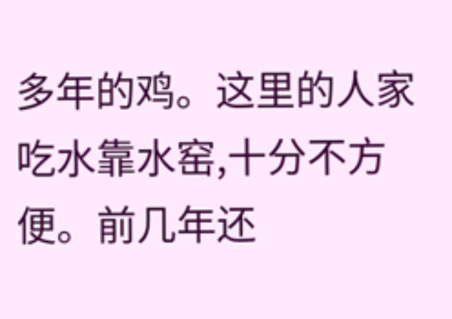多年的鸡。这里的人家吃水靠水窑,十分不方便。前几年还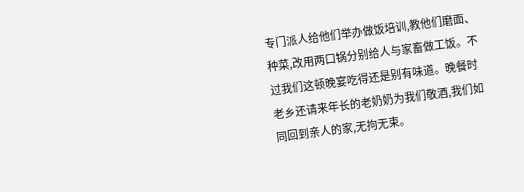专门派人给他们举办做饭培训,教他们磨面、种菜,改用两口锅分别给人与家畜做工饭。不过我们这顿晚宴吃得还是别有味道。晚餐时老乡还请来年长的老奶奶为我们敬酒,我们如同回到亲人的家,无拘无束。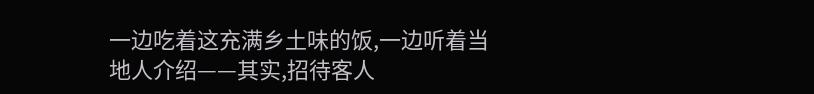一边吃着这充满乡土味的饭,一边听着当地人介绍——其实,招待客人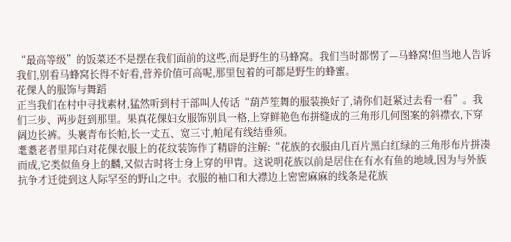“最高等级”的饭菜还不是摆在我们面前的这些,而是野生的马蜂窝。我们当时都愣了—马蜂窝!但当地人告诉我们,别看马蜂窝长得不好看,营养价值可高呢,那里包着的可都是野生的蜂蜜。
花倮人的服饰与舞蹈
正当我们在村中寻找素材,猛然听到村干部叫人传话“葫芦笙舞的服装换好了,请你们赶紧过去看一看”。我们三步、两步赶到那里。果真花倮妇女服饰别具一格,上穿鲜艳色布拼缝成的三角形几何图案的斜襟衣,下穿阔边长裤。头裹青布长帕,长一丈五、宽三寸,帕尾有线结垂须。
耄耋老者里邦白对花倮衣服上的花纹装饰作了精辟的注解:“花族的衣服由几百片黑白红绿的三角形布片拼凑而成,它类似鱼身上的麟,又似古时将士身上穿的甲胄。这说明花族以前是居住在有水有鱼的地域,因为与外族抗争才迁徙到这人际罕至的野山之中。衣服的袖口和大襟边上密密麻麻的线条是花族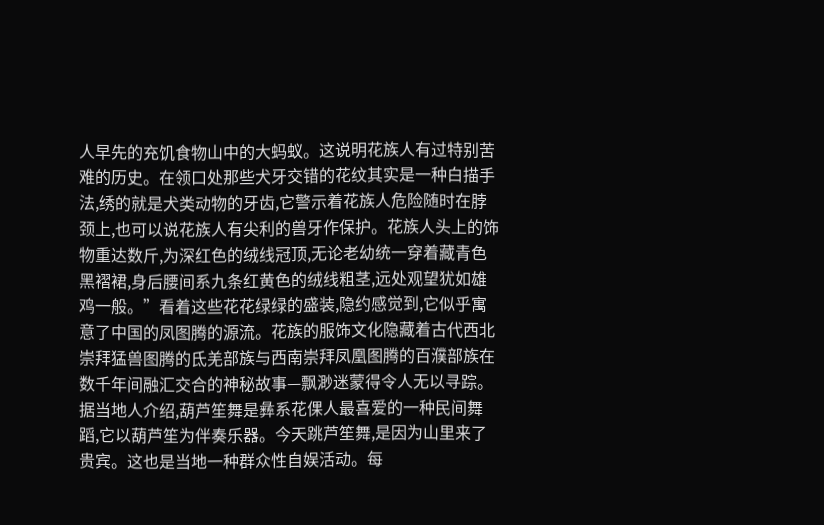人早先的充饥食物山中的大蚂蚁。这说明花族人有过特别苦难的历史。在领口处那些犬牙交错的花纹其实是一种白描手法,绣的就是犬类动物的牙齿,它警示着花族人危险随时在脖颈上,也可以说花族人有尖利的兽牙作保护。花族人头上的饰物重达数斤,为深红色的绒线冠顶,无论老幼统一穿着藏青色黑褶裙,身后腰间系九条红黄色的绒线粗茎,远处观望犹如雄鸡一般。”看着这些花花绿绿的盛装,隐约感觉到,它似乎寓意了中国的凤图腾的源流。花族的服饰文化隐藏着古代西北崇拜猛兽图腾的氐羌部族与西南崇拜凤凰图腾的百濮部族在数千年间融汇交合的神秘故事—飘渺迷蒙得令人无以寻踪。
据当地人介绍,葫芦笙舞是彝系花倮人最喜爱的一种民间舞蹈,它以葫芦笙为伴奏乐器。今天跳芦笙舞,是因为山里来了贵宾。这也是当地一种群众性自娱活动。每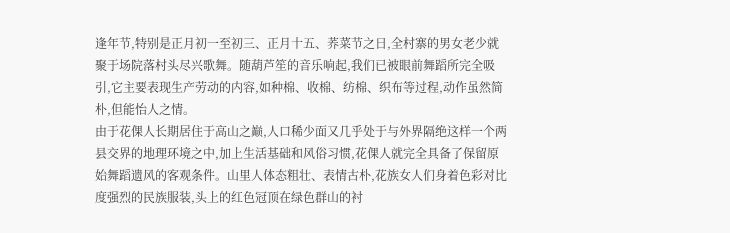逢年节,特别是正月初一至初三、正月十五、荞菜节之日,全村寨的男女老少就聚于场院落村头尽兴歌舞。随葫芦笙的音乐响起,我们已被眼前舞蹈所完全吸引,它主要表现生产劳动的内容,如种棉、收棉、纺棉、织布等过程,动作虽然简朴,但能怡人之情。
由于花倮人长期居住于高山之巅,人口稀少面又几乎处于与外界隔绝这样一个两县交界的地理环境之中,加上生活基础和风俗习惯,花倮人就完全具备了保留原始舞蹈遗风的客观条件。山里人体态粗壮、表情古朴,花族女人们身着色彩对比度强烈的民族服装,头上的红色冠顶在绿色群山的衬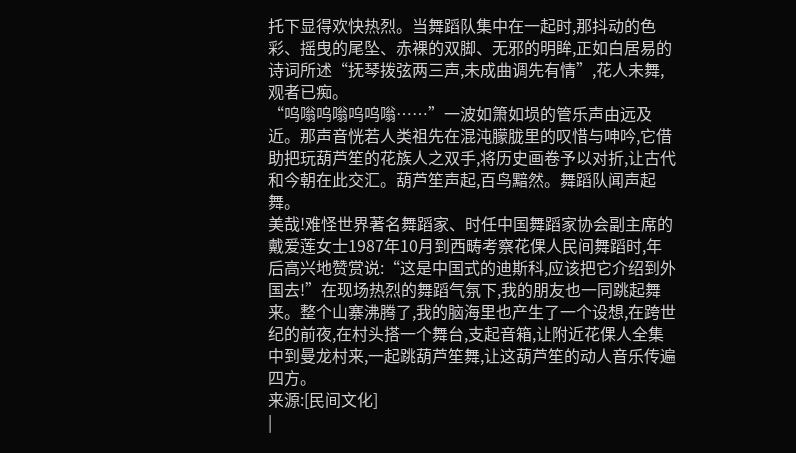托下显得欢快热烈。当舞蹈队集中在一起时,那抖动的色彩、摇曳的尾坠、赤裸的双脚、无邪的明眸,正如白居易的诗词所述“抚琴拨弦两三声,未成曲调先有情”,花人未舞,观者已痴。
“呜嗡呜嗡呜呜嗡……”一波如箫如埙的管乐声由远及近。那声音恍若人类祖先在混沌朦胧里的叹惜与呻吟,它借助把玩葫芦笙的花族人之双手,将历史画卷予以对折,让古代和今朝在此交汇。葫芦笙声起,百鸟黯然。舞蹈队闻声起舞。
美哉!难怪世界著名舞蹈家、时任中国舞蹈家协会副主席的戴爱莲女士1987年10月到西畴考察花倮人民间舞蹈时,年后高兴地赞赏说:“这是中国式的迪斯科,应该把它介绍到外国去!”在现场热烈的舞蹈气氛下,我的朋友也一同跳起舞来。整个山寨沸腾了,我的脑海里也产生了一个设想,在跨世纪的前夜,在村头搭一个舞台,支起音箱,让附近花倮人全集中到曼龙村来,一起跳葫芦笙舞,让这葫芦笙的动人音乐传遍四方。
来源:[民间文化]
|